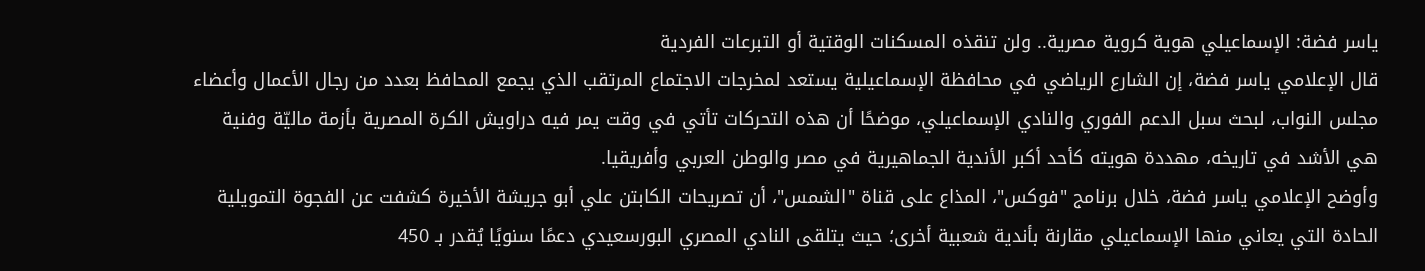ياسر فضة: الإسماعيلي هوية كروية مصرية.. ولن تنقذه المسكنات الوقتية أو التبرعات الفردية
قال الإعلامي ياسر فضة، إن الشارع الرياضي في محافظة الإسماعيلية يستعد لمخرجات الاجتماع المرتقب الذي يجمع المحافظ بعدد من رجال الأعمال وأعضاء مجلس النواب، لبحث سبل الدعم الفوري والنادي الإسماعيلي، موضحًا أن هذه التحركات تأتي في وقت يمر فيه دراويش الكرة المصرية بأزمة ماليّة وفنية هي الأشد في تاريخه، مهددة هويته كأحد أكبر الأندية الجماهيرية في مصر والوطن العربي وأفريقيا.
وأوضح الإعلامي ياسر فضة، خلال برنامج "فوكس"، المذاع على قناة "الشمس"، أن تصريحات الكابتن علي أبو جريشة الأخيرة كشفت عن الفجوة التمويلية الحادة التي يعاني منها الإسماعيلي مقارنة بأندية شعبية أخرى؛ حيث يتلقى النادي المصري البورسعيدي دعمًا سنويًا يُقدر بـ 450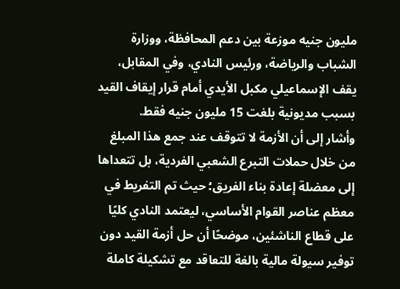مليون جنيه موزعة بين دعم المحافظة، ووزارة الشباب والرياضة، ورئيس النادي، وفي المقابل، يقف الإسماعيلي مكبل الأيدي أمام قرار إيقاف القيد بسبب مديونية بلغت 15 مليون جنيه فقط.
وأشار إلى أن الأزمة لا تتوقف عند جمع هذا المبلغ من خلال حملات التبرع الشعبي الفردية، بل تتعداها إلى معضلة إعادة بناء الفريق؛ حيث تم التفريط في معظم عناصر القوام الأساسي، ليعتمد النادي كليًا على قطاع الناشئين، موضحًا أن حل أزمة القيد دون توفير سيولة مالية بالغة للتعاقد مع تشكيلة كاملة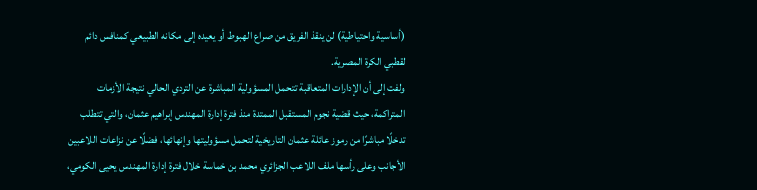(أساسية واحتياطية) لن ينقذ الفريق من صراع الهبوط أو يعيده إلى مكانه الطبيعي كمنافس دائم لقطبي الكرة المصرية.
ولفت إلى أن الإدارات المتعاقبة تتحمل المسؤولية المباشرة عن التردي الحالي نتيجة الأزمات المتراكمة، حيث قضية نجوم المستقبل الممتدة منذ فترة إدارة المهندس إبراهيم عثمان، والتي تتطلب تدخلًا مباشرًا من رموز عائلة عثمان التاريخية لتحمل مسؤوليتها وإنهائها، فضلًا عن نزاعات اللاعبين الأجانب وعلى رأسها ملف اللاعب الجزائري محمد بن خماسة خلال فترة إدارة المهندس يحيى الكومي،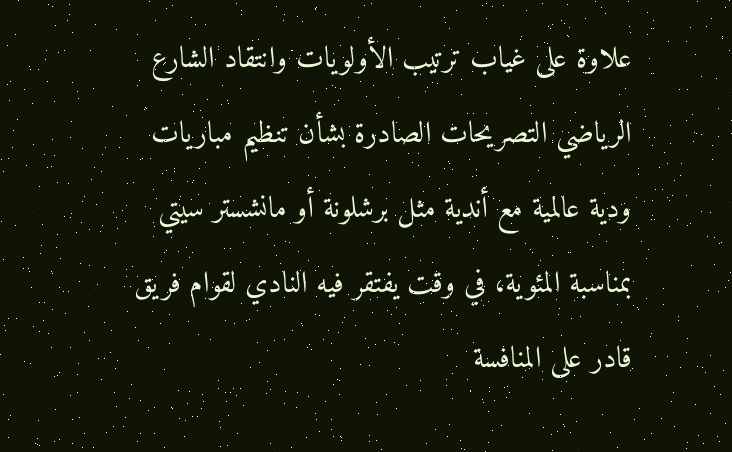علاوة على غياب ترتيب الأولويات وانتقاد الشارع الرياضي التصريحات الصادرة بشأن تنظيم مباريات ودية عالمية مع أندية مثل برشلونة أو مانشستر سيتي بمناسبة المئوية، في وقت يفتقر فيه النادي لقوام فريق قادر على المنافسة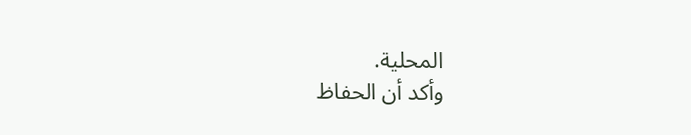المحلية.
وأكد أن الحفاظ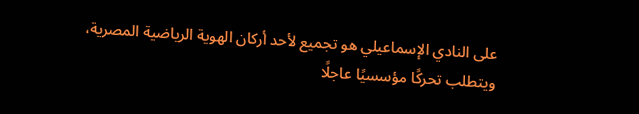على النادي الإسماعيلي هو تجميع لأحد أركان الهوية الرياضية المصرية، ويتطلب تحركًا مؤسسيًا عاجلًا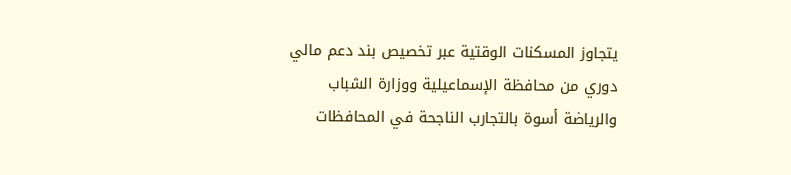يتجاوز المسكنات الوقتية عبر تخصيص بند دعم مالي دوري من محافظة الإسماعيلية ووزارة الشباب والرياضة أسوة بالتجارب الناجحة في المحافظات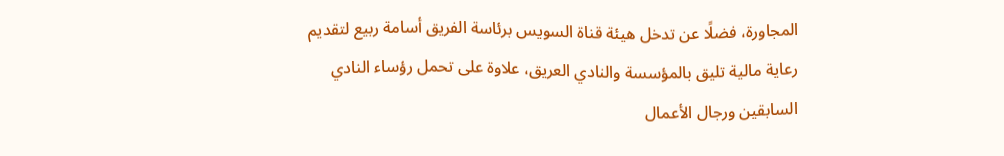المجاورة، فضلًا عن تدخل هيئة قناة السويس برئاسة الفريق أسامة ربيع لتقديم رعاية مالية تليق بالمؤسسة والنادي العريق، علاوة على تحمل رؤساء النادي السابقين ورجال الأعمال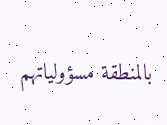بالمنطقة مسؤولياتهم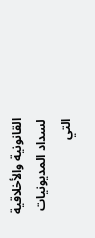القانونية والأخلاقية لسداد المديونيات التي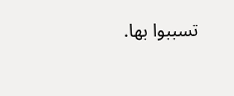تسببوا بها.